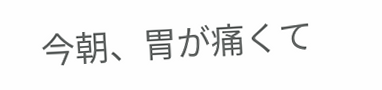今朝、胃が痛くて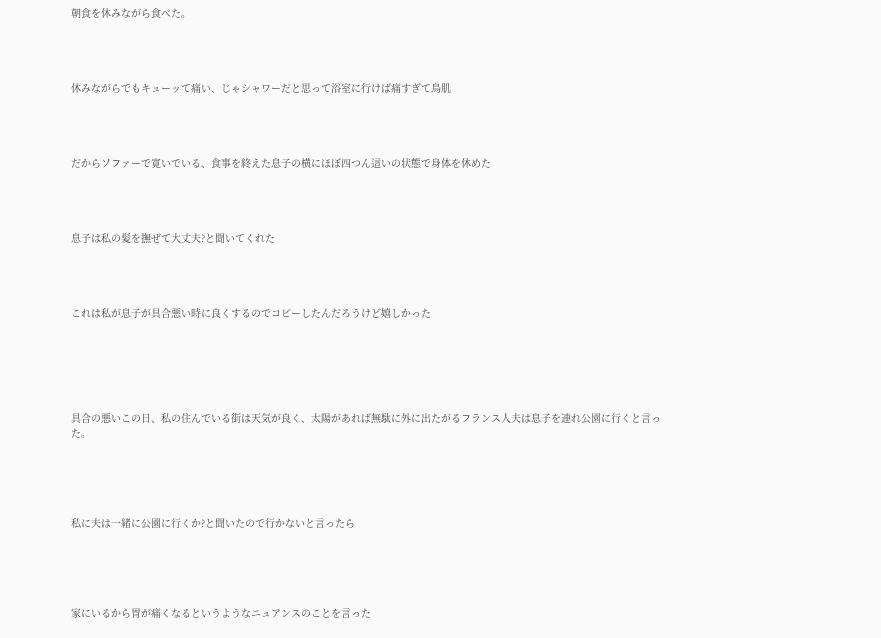朝食を休みながら食べた。




休みながらでもキューッて痛い、じゃシャワーだと思って浴室に行けば痛すぎて鳥肌




だからソファーで寛いでいる、食事を終えた息子の横にほぼ四つん這いの状態で身体を休めた




息子は私の髪を撫ぜて大丈夫?と聞いてくれた




これは私が息子が具合悪い時に良くするのでコピーしたんだろうけど嬉しかった






具合の悪いこの日、私の住んでいる街は天気が良く、太陽があれば無駄に外に出たがるフランス人夫は息子を連れ公園に行くと言った。





私に夫は一緒に公園に行くか?と聞いたので行かないと言ったら





家にいるから胃が痛くなるというようなニュアンスのことを言った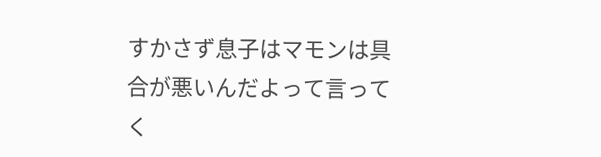すかさず息子はマモンは具合が悪いんだよって言ってく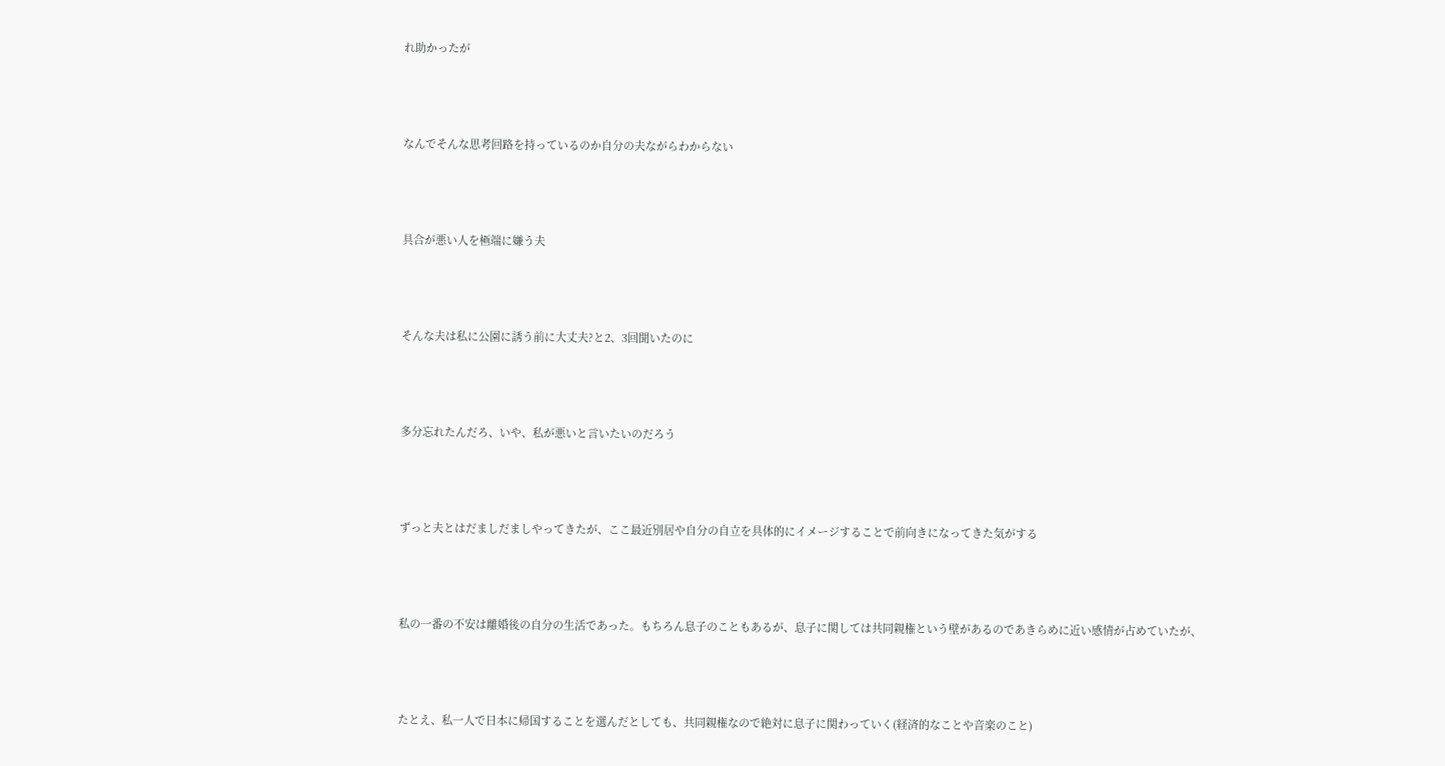れ助かったが





なんでそんな思考回路を持っているのか自分の夫ながらわからない





具合が悪い人を極端に嫌う夫





そんな夫は私に公園に誘う前に大丈夫?と2、3回聞いたのに





多分忘れたんだろ、いや、私が悪いと言いたいのだろう





ずっと夫とはだましだましやってきたが、ここ最近別居や自分の自立を具体的にイメージすることで前向きになってきた気がする





私の一番の不安は離婚後の自分の生活であった。もちろん息子のこともあるが、息子に関しては共同親権という壁があるのであきらめに近い感情が占めていたが、





たとえ、私一人で日本に帰国することを選んだとしても、共同親権なので絶対に息子に関わっていく(経済的なことや音楽のこと)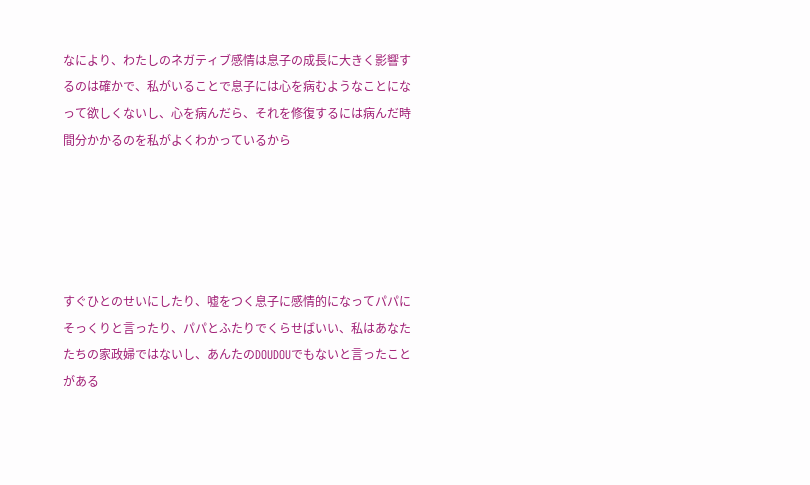なにより、わたしのネガティブ感情は息子の成長に大きく影響するのは確かで、私がいることで息子には心を病むようなことになって欲しくないし、心を病んだら、それを修復するには病んだ時間分かかるのを私がよくわかっているから





すぐひとのせいにしたり、嘘をつく息子に感情的になってパパにそっくりと言ったり、パパとふたりでくらせばいい、私はあなたたちの家政婦ではないし、あんたのDOUDOUでもないと言ったことがある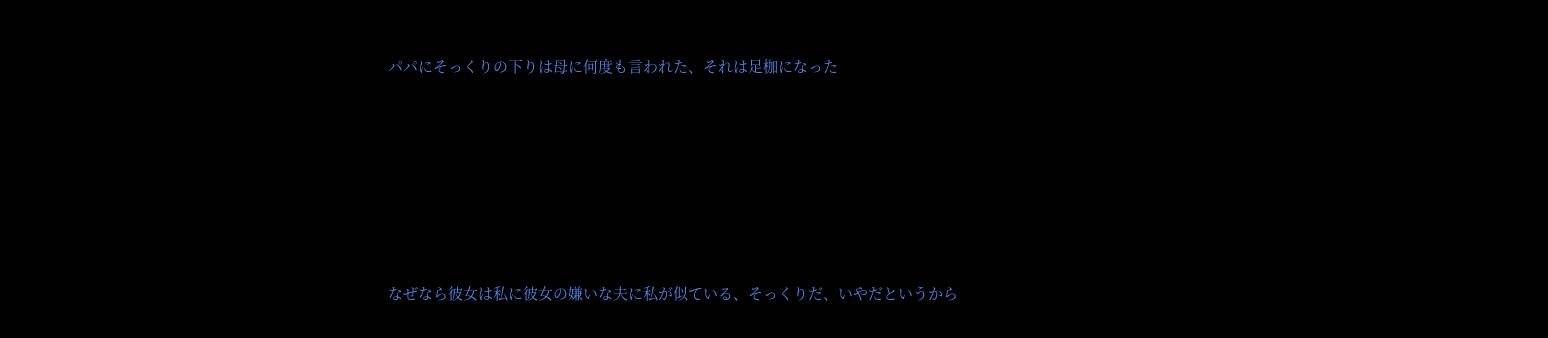パパにそっくりの下りは母に何度も言われた、それは足枷になった






なぜなら彼女は私に彼女の嫌いな夫に私が似ている、そっくりだ、いやだというから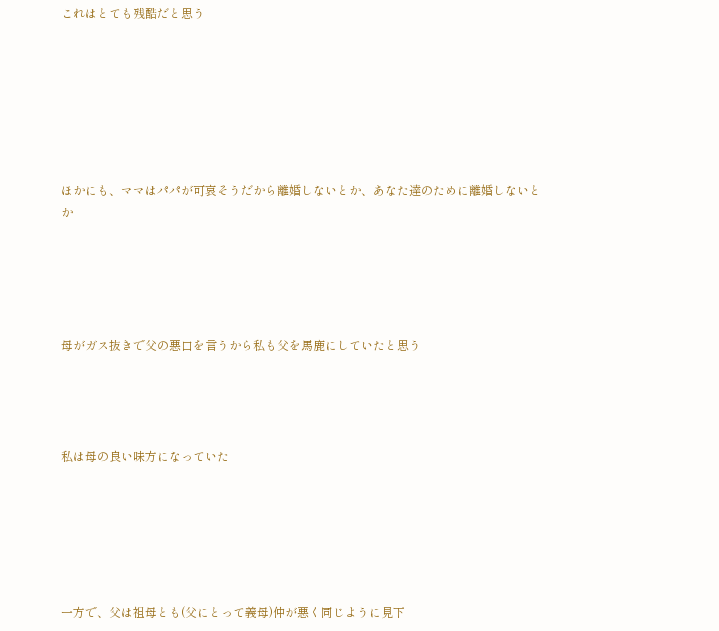これはとても残酷だと思う







ほかにも、ママはパパが可哀そうだから離婚しないとか、あなた達のために離婚しないとか





母がガス抜きで父の悪口を言うから私も父を馬鹿にしていたと思う




私は母の良い味方になっていた






一方で、父は祖母とも(父にとって義母)仲が悪く同じように見下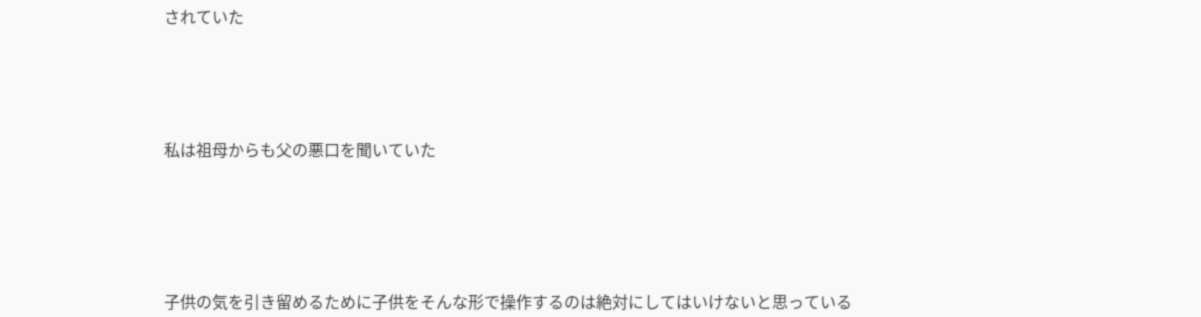されていた






私は祖母からも父の悪口を聞いていた







子供の気を引き留めるために子供をそんな形で操作するのは絶対にしてはいけないと思っている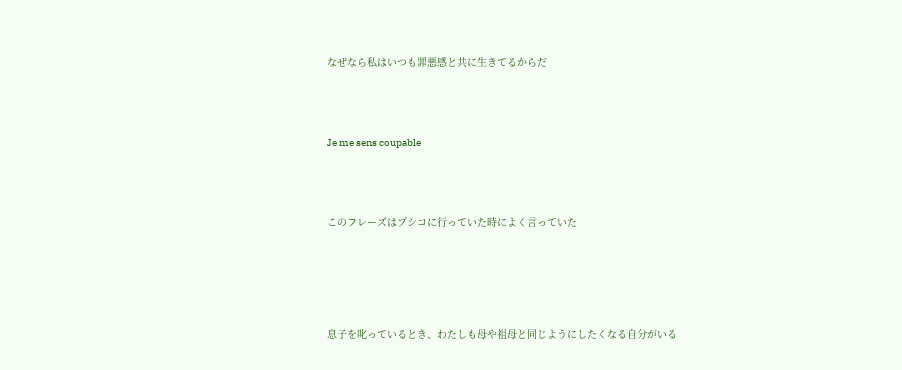なぜなら私はいつも罪悪感と共に生きてるからだ




Je me sens coupable




このフレーズはプシコに行っていた時によく言っていた






息子を叱っているとき、わたしも母や祖母と同じようにしたくなる自分がいる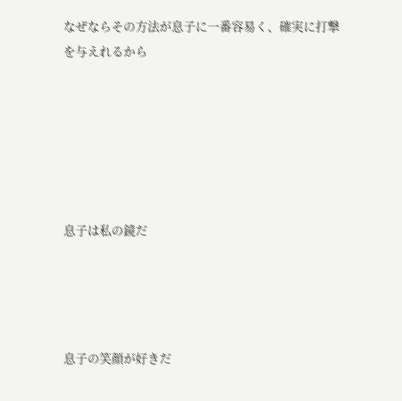なぜならその方法が息子に一番容易く、確実に打撃を与えれるから






息子は私の鏡だ




息子の笑顔が好きだ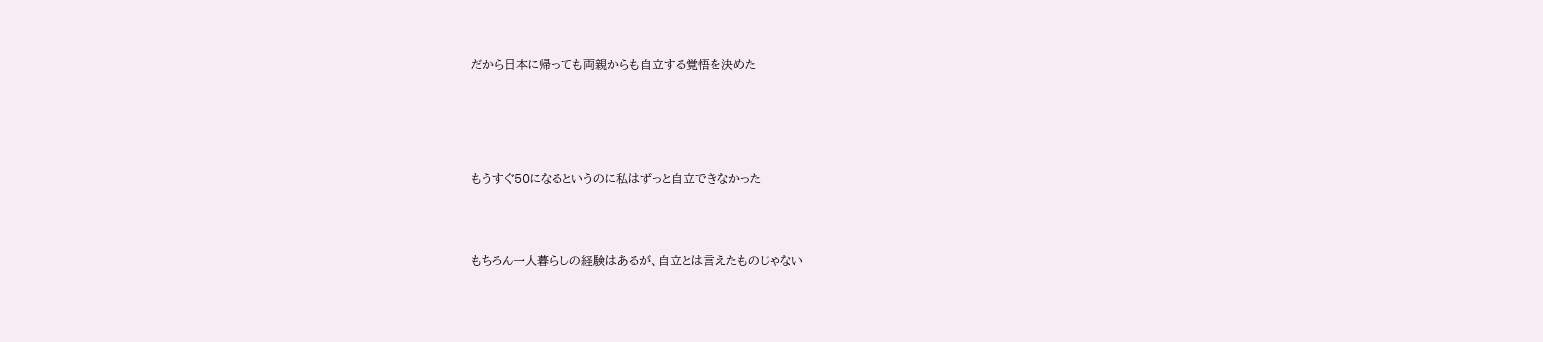だから日本に帰っても両親からも自立する覚悟を決めた






もうすぐ50になるというのに私はずっと自立できなかった




もちろん一人暮らしの経験はあるが、自立とは言えたものじゃない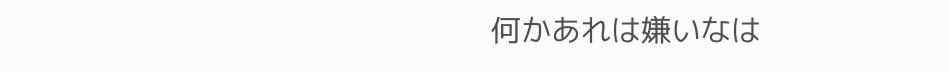何かあれは嫌いなは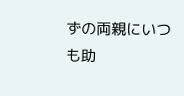ずの両親にいつも助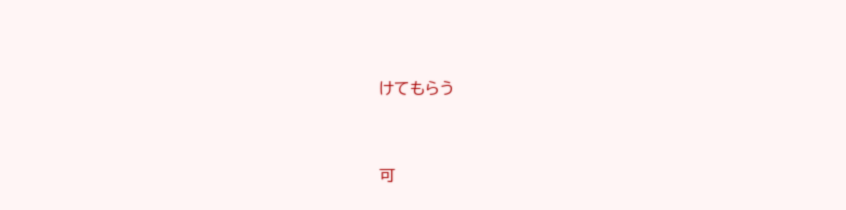けてもらう




可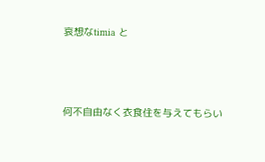哀想なtimia と




何不自由なく衣食住を与えてもらい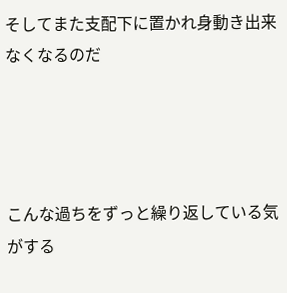そしてまた支配下に置かれ身動き出来なくなるのだ




こんな過ちをずっと繰り返している気がする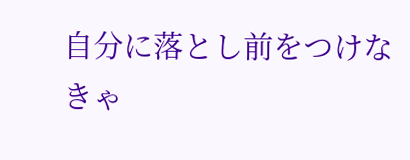自分に落とし前をつけなきゃ